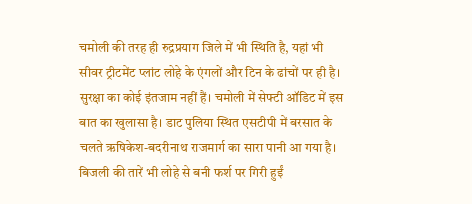चमोली की तरह ही रुद्रप्रयाग जिले में भी स्थिति है, यहां भी सीवर ट्रीटमेंट प्लांट लोहे के एंगलों और टिन के ढांचों पर ही है। सुरक्षा का कोई इंतजाम नहीं हैं। चमोली में सेफ्टी ऑडिट में इस बात का खुलासा है। डाट पुलिया स्थित एसटीपी में बरसात के चलते ऋषिकेश-बदरीनाथ राजमार्ग का सारा पानी आ गया है। बिजली की तारें भी लोहे से बनी फर्श पर गिरी हुईं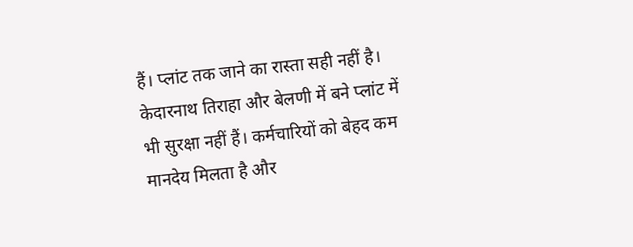हैं। प्लांट तक जाने का रास्ता सही नहीं है। केदारनाथ तिराहा और बेलणी में बने प्लांट में भी सुरक्षा नहीं हैं। कर्मचारियों को बेहद कम मानदेय मिलता है और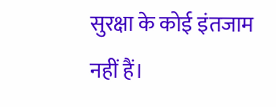सुरक्षा के कोई इंतजाम नहीं हैं।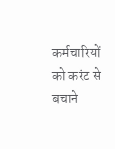कर्मचारियों को करंट से बचाने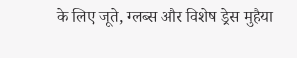के लिए जूते, ग्लब्स और विशेष ड्रेस मुहैया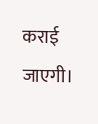कराई जाएगी।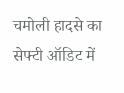चमोली हादसे का सेफ्टी ऑडिट में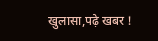खुलासा,पढ़े खबर !